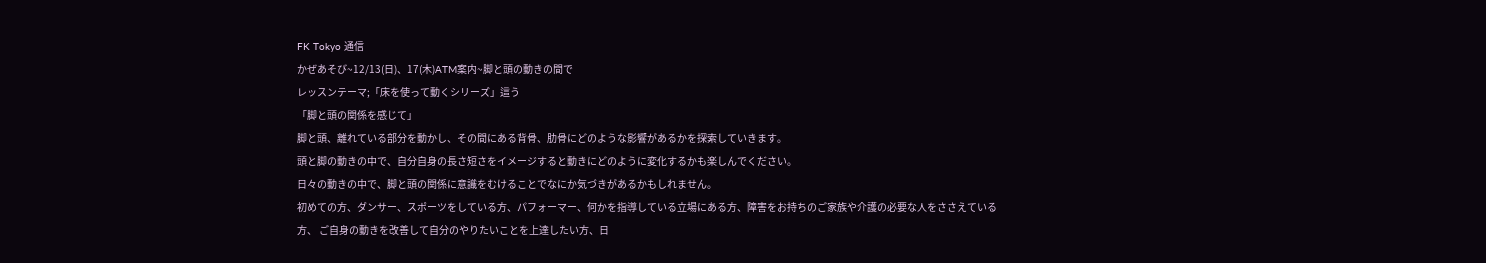FK Tokyo 通信
かぜあそび~12/13(日)、17(木)ATM案内~脚と頭の動きの間で
レッスンテーマ;「床を使って動くシリーズ」這う
「脚と頭の関係を感じて」
脚と頭、離れている部分を動かし、その間にある背骨、肋骨にどのような影響があるかを探索していきます。
頭と脚の動きの中で、自分自身の長さ短さをイメージすると動きにどのように変化するかも楽しんでください。
日々の動きの中で、脚と頭の関係に意識をむけることでなにか気づきがあるかもしれません。
初めての方、ダンサー、スポーツをしている方、パフォーマー、何かを指導している立場にある方、障害をお持ちのご家族や介護の必要な人をささえている方、 ご自身の動きを改善して自分のやりたいことを上達したい方、日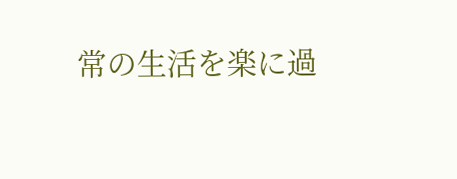常の生活を楽に過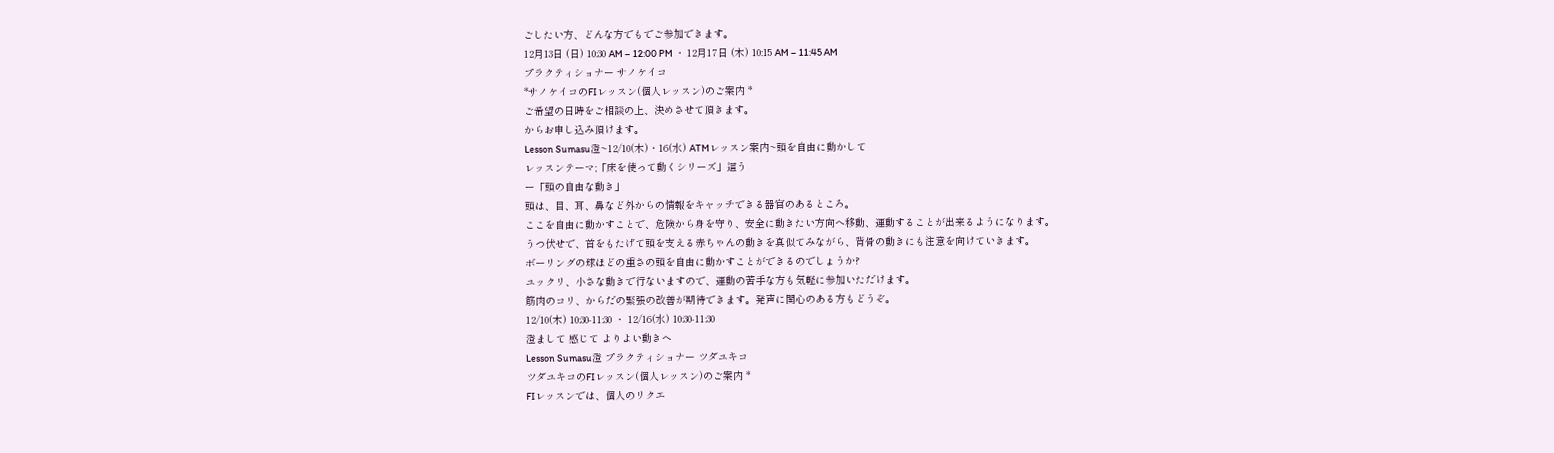ごしたい方、どんな方でもでご参加できます。
12月13日 (日) 10:30 AM – 12:00 PM ・ 12月17日 (木) 10:15 AM – 11:45 AM
プラクティショナー サノケイコ
*サノケイコのFIレッスン(個人レッスン)のご案内 *
ご希望の日時をご相談の上、決めさせて頂きます。
からお申し込み頂けます。
Lesson Sumasu澄~12/10(木)・16(水) ATMレッスン案内~頭を自由に動かして
レッスンテーマ;「床を使って動くシリーズ」這う
ー「頭の自由な動き」
頭は、目、耳、鼻など外からの情報をキャッチできる器官のあるところ。
ここを自由に動かすことで、危険から身を守り、安全に動きたい方向へ移動、運動することが出来るようになります。
うつ伏せで、首をもたげて頭を支える赤ちゃんの動きを真似てみながら、背骨の動きにも注意を向けていきます。
ボーリングの球ほどの重さの頭を自由に動かすことができるのでしょうか?
ユックリ、小さな動きで行ないますので、運動の苦手な方も気軽に参加いただけます。
筋肉のコリ、からだの緊張の改善が期待できます。発声に関心のある方もどうぞ。
12/10(木) 10:30-11:30 ・ 12/16(水) 10:30-11:30
澄まして 感じて よりよい動きへ
Lesson Sumasu澄 プラクティショナー ツダユキコ
ツダユキコのFIレッスン(個人レッスン)のご案内 *
FIレッスンでは、個人のリクエ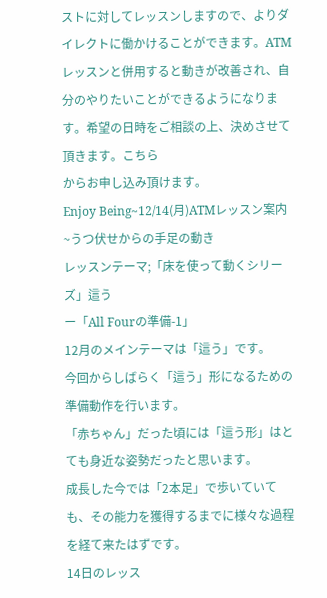ストに対してレッスンしますので、よりダイレクトに働かけることができます。ATMレッスンと併用すると動きが改善され、自分のやりたいことができるようになります。希望の日時をご相談の上、決めさせて頂きます。こちら
からお申し込み頂けます。
Enjoy Being~12/14(月)ATMレッスン案内~うつ伏せからの手足の動き
レッスンテーマ;「床を使って動くシリーズ」這う
ー「All Fourの準備-1」
12月のメインテーマは「這う」です。
今回からしばらく「這う」形になるための準備動作を行います。
「赤ちゃん」だった頃には「這う形」はとても身近な姿勢だったと思います。
成長した今では「2本足」で歩いていても、その能力を獲得するまでに様々な過程を経て来たはずです。
14日のレッス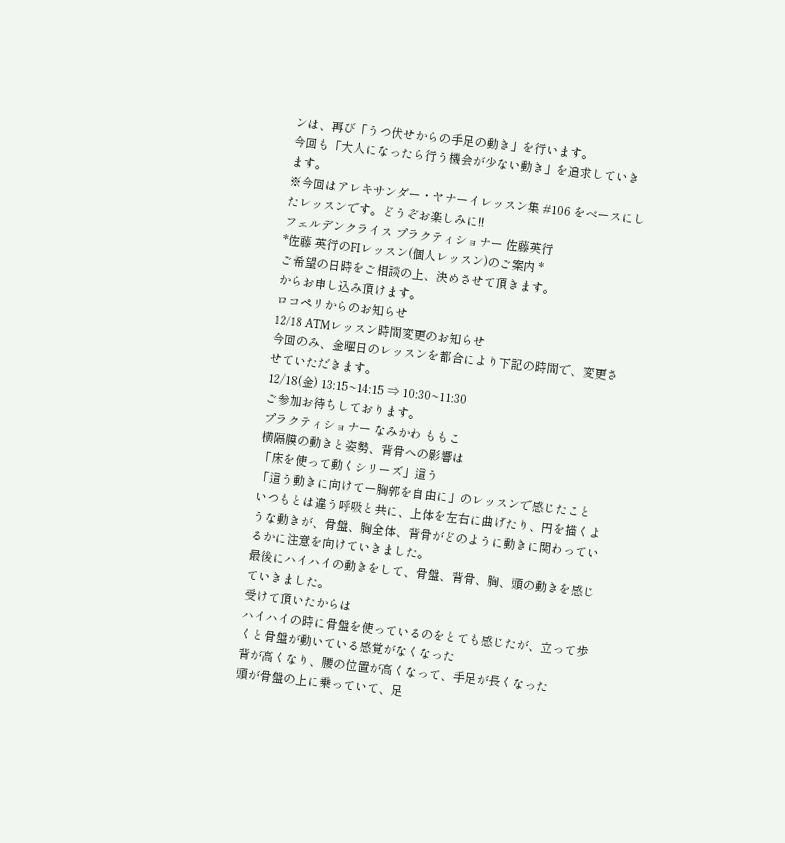ンは、再び「うつ伏せからの手足の動き」を行います。
今回も「大人になったら行う機会が少ない動き」を追求していきます。
※今回はアレキサンダー・ヤナーイレッスン集 #106 をベースにしたレッスンです。どうぞお楽しみに!!
フェルデンクライス プラクティショナー 佐藤英行
*佐藤 英行のFIレッスン(個人レッスン)のご案内 *
ご希望の日時をご相談の上、決めさせて頂きます。
からお申し込み頂けます。
ロコペリからのお知らせ
12/18 ATMレッスン時間変更のお知らせ
今回のみ、金曜日のレッスンを都合により下記の時間で、変更させていただきます。
12/18(金) 13:15~14:15 ⇒ 10:30~11:30
ご参加お待ちしております。
プラクティショナー なみかわ ももこ
横隔膜の動きと姿勢、背骨への影響は
「床を使って動くシリーズ」這う
「這う動きに向けてー胸郭を自由に」のレッスンで感じたこと
いつもとは違う呼吸と共に、上体を左右に曲げたり、円を描くような動きが、骨盤、胸全体、背骨がどのように動きに関わっているかに注意を向けていきました。
最後にハイハイの動きをして、骨盤、背骨、胸、頭の動きを感じていきました。
受けて頂いたからは
ハイハイの時に骨盤を使っているのをとても感じたが、立って歩くと骨盤が動いている感覚がなくなった
背が高くなり、腰の位置が高くなって、手足が長くなった
頭が骨盤の上に乗っていて、足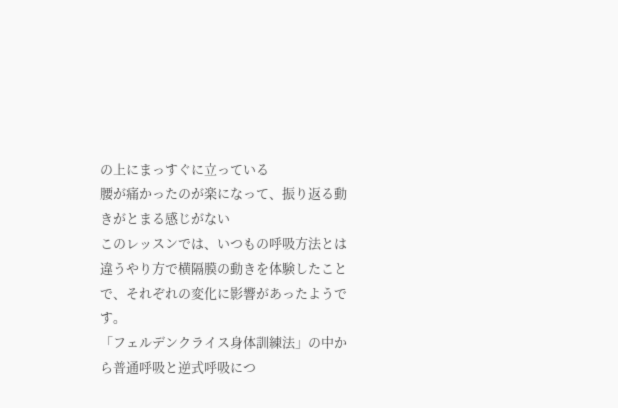の上にまっすぐに立っている
腰が痛かったのが楽になって、振り返る動きがとまる感じがない
このレッスンでは、いつもの呼吸方法とは違うやり方で横隔膜の動きを体験したことで、それぞれの変化に影響があったようです。
「フェルデンクライス身体訓練法」の中から普通呼吸と逆式呼吸につ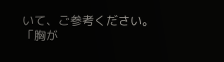いて、ご参考ください。
「胸が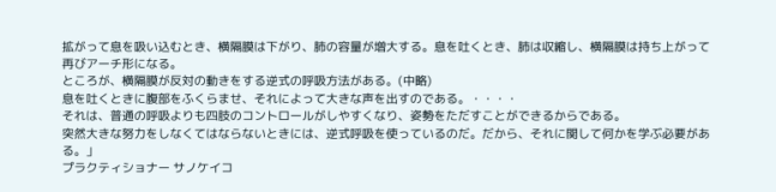拡がって息を吸い込むとき、横隔膜は下がり、肺の容量が増大する。息を吐くとき、肺は収縮し、横隔膜は持ち上がって再びアーチ形になる。
ところが、横隔膜が反対の動きをする逆式の呼吸方法がある。(中略)
息を吐くときに腹部をふくらませ、それによって大きな声を出すのである。・・・・
それは、普通の呼吸よりも四肢のコントロールがしやすくなり、姿勢をただすことができるからである。
突然大きな努力をしなくてはならないときには、逆式呼吸を使っているのだ。だから、それに関して何かを学ぶ必要がある。」
プラクティショナー サノケイコ